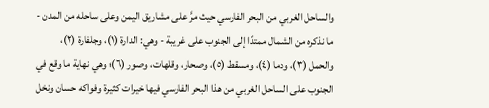والساحل الغربي من البحر الفارسي حيث مرَّ على مشاريق اليمن وعلى ساحله من المدن - ما نذكره من الشمال ممتدًا إلى الجنوب على غريبة - وهي: الدارة (١)، وجلفارة (٢)، والحمل (٣)، ودما (٤)، ومسقط (٥)، وصحار، وقلهات، وصور (٦)؛ وهي نهاية ما وقع في الجنوب على الساحل الغربي من هذا البحر الفارسي فيها خيرات كثيرة وفواكه حسان ونخل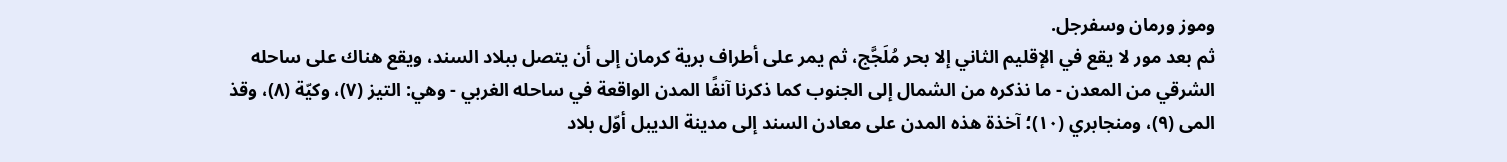وموز ورمان وسفرجل.
ثم بعد مور لا يقع في الإقليم الثاني إلا بحر مُلَجَّج، ثم يمر على أطراف برية كرمان إلى أن يتصل ببلاد السند، ويقع هناك على ساحله الشرقي من المعدن - ما نذكره من الشمال إلى الجنوب كما ذكرنا آنفًا المدن الواقعة في ساحله الغربي - وهي: التيز (٧)، وكيّة (٨)، وقذ المى (٩)، ومنجابري (١٠)؛ آخذة هذه المدن على معادن السند إلى مدينة الديبل أوّل بلاد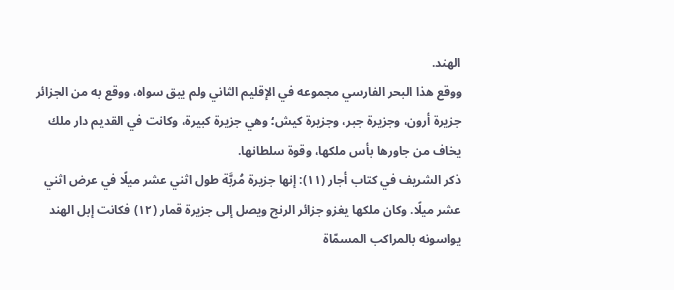الهند.
ووقع هذا البحر الفارسي مجموعه في الإقليم الثاني ولم يبق سواه، ووقع به من الجزائر جزيرة أرون، وجزيرة جبر، وجزيرة كيش؛ وهي جزيرة كبيرة، وكانت في القديم دار ملك يخاف من جاورها بأس ملكها، وقوة سلطانها.
ذكر الشريف في كتاب أجار (١١): إنها جزيرة مُربَّة طول اثني عشر ميلًا في عرض اثني عشر ميلًا. وكان ملكها يغزو جزائر الرنج ويصل إلى جزيرة قمار (١٢) فكانت إبل الهند يواسونه بالمراكب المسمّاة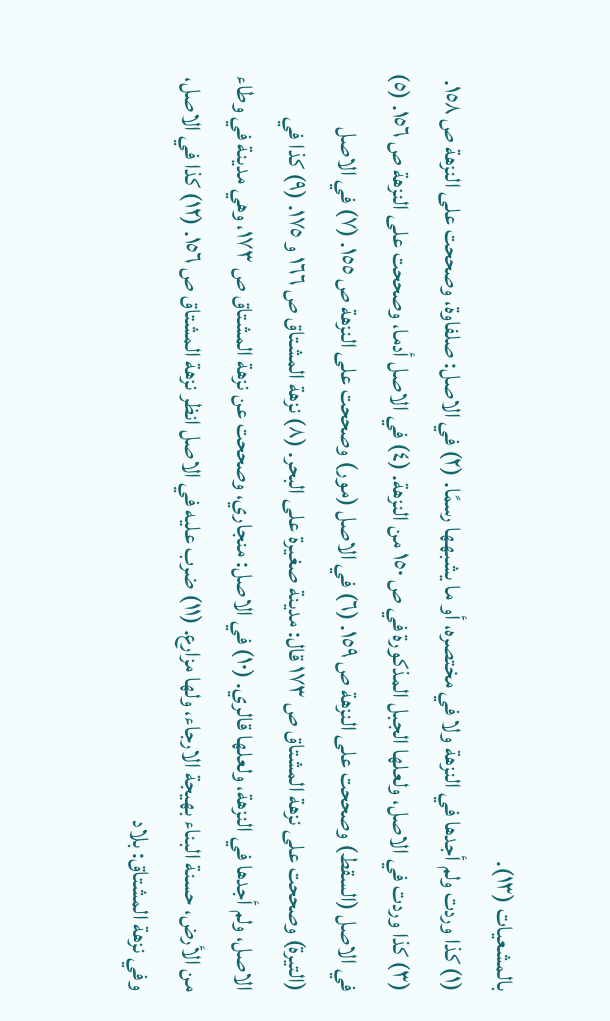بالمشعيات (١٣).
(١) كذا وردت ولم أجدها في النزهة ولا في مختصره، أو ما يشبهها رسمًا. (٢) في الاصل: صلفاوة، وصححت على النزهة ص ١٥٨. (٣) كذا وردت في الاصل، ولعلها الجبل المذكورة في ص ١٥٠ من النزهة. (٤) في الاصل أدما، وصححت على النزهة ص ١٥٦. (٥) في الاصل (السقط) وصححت على النزهة ص ١٥٩. (٦) في الاصل (مور) وصححت على النزهة ص ١٥٥. (٧) في الاصل (التيرة) وصححت على نزهة المشتاق ص ١٧٣ قال: مدينة صغيرة على البحر. (٨) نزهة المشتاق ص ١٦٦ و ١٧٥. (٩) كذا في الاصل، ولم أجدها في النزهة، ولعلها قالري. (١٠) في الاصل: منجاري، وصححت عن نزهة المشتاق ص ١٧٣، وهي مدينة في وطاء من الأرض، حسنة البناء بهيجة الارجاء، ولها مزارع. (١١) ضرب عليه في الاصل انظر نزهة المشتاق ص ١٥٦. (١٢) كذا في الاصل، وفي نزهة المشتاق: بلاد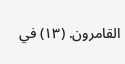القامرون. (١٣) في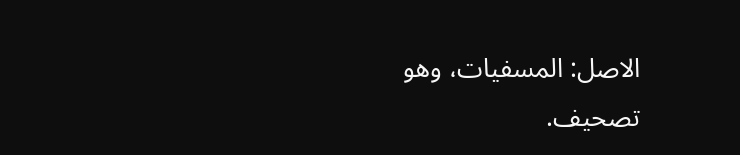الاصل: المسفيات، وهو تصحيف.